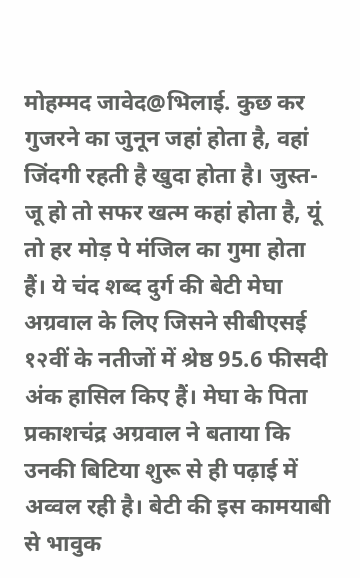मोहम्मद जावेद@भिलाई. कुछ कर गुजरने का जुनून जहां होता है, वहां जिंदगी रहती है खुदा होता है। जुस्त-जू हो तो सफर खत्म कहां होता है, यूं तो हर मोड़ पे मंजिल का गुमा होता हैं। ये चंद शब्द दुर्ग की बेटी मेघा अग्रवाल के लिए जिसने सीबीएसई १२वीं के नतीजों में श्रेष्ठ 95.6 फीसदी अंक हासिल किए हैं। मेघा के पिता प्रकाशचंद्र अग्रवाल ने बताया कि उनकी बिटिया शुरू से ही पढ़ाई में अव्वल रही है। बेटी की इस कामयाबी से भावुक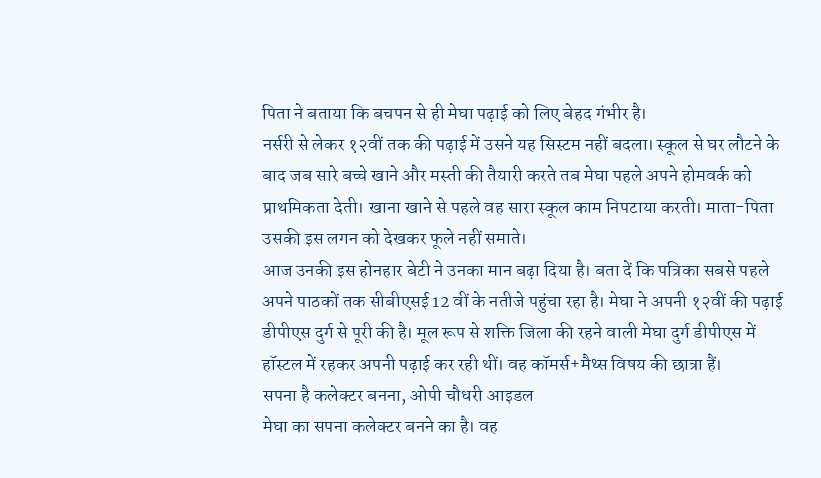पिता ने बताया कि बचपन से ही मेघा पढ़ाई को लिए बेहद गंभीर है।
नर्सरी से लेकर १२वीं तक की पढ़ाई में उसने यह सिस्टम नहीं बदला। स्कूल से घर लौटने के बाद जब सारे बच्चे खाने और मस्ती की तैयारी करते तब मेघा पहले अपने होमवर्क को प्राथमिकता देती। खाना खाने से पहले वह सारा स्कूल काम निपटाया करती। माता-पिता उसकी इस लगन को देखकर फूले नहीं समाते।
आज उनकी इस होनहार बेटी ने उनका मान बढ़ा दिया है। बता दें कि पत्रिका सबसे पहले अपने पाठकों तक सीबीएसई 12 वीं के नतीजे पहुंचा रहा है। मेघा ने अपनी १२वीं की पढ़ाई डीपीएस दुर्ग से पूरी की है। मूल रूप से शक्ति जिला की रहने वाली मेघा दुर्ग डीपीएस में हॉस्टल में रहकर अपनी पढ़ाई कर रही थीं। वह कॉमर्स+मैथ्स विषय की छात्रा हैं।
सपना है कलेक्टर बनना, ओपी चौधरी आइडल
मेघा का सपना कलेक्टर बनने का है। वह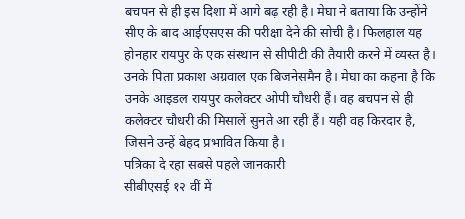बचपन से ही इस दिशा में आगे बढ़ रही है। मेघा ने बताया कि उन्होंने सीए के बाद आईएसएस की परीक्षा देने की सोची है। फिलहाल यह होनहार रायपुर के एक संस्थान से सीपीटी की तैयारी करने में व्यस्त है। उनके पिता प्रकाश अग्रवाल एक बिजनेसमैन है। मेघा का कहना है कि उनके आइडल रायपुर कलेक्टर ओपी चौधरी हैं। वह बचपन से ही कलेक्टर चौधरी की मिसालें सुनते आ रही हैं। यही वह किरदार है, जिसने उन्हें बेहद प्रभावित किया है।
पत्रिका दे रहा सबसे पहले जानकारी
सीबीएसई १२ वीं में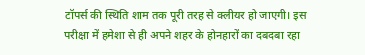टॉपर्स की स्थिति शाम तक पूरी तरह से क्लीयर हो जाएगी। इस परीक्षा में हमेशा से ही अपने शहर के होनहारों का दबदबा रहा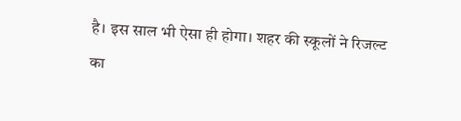है। इस साल भी ऐसा ही होगा। शहर की स्कूलों ने रिजल्ट का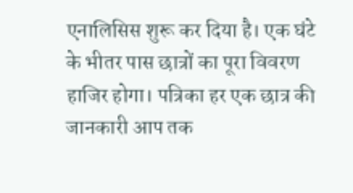एनालिसिस शुरू कर दिया है। एक घंटे के भीतर पास छात्रों का पूरा विवरण हाजिर होगा। पत्रिका हर एक छात्र की जानकारी आप तक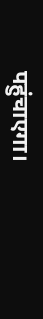पहुंचाएगा।